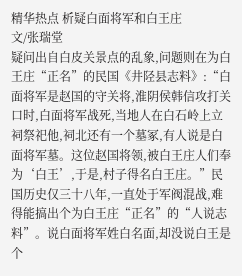精华热点 析疑白面将军和白王庄
文/张瑞堂
疑问出自白皮关景点的乱象,问题则在为白王庄“正名”的民国《井陉县志料》:“白面将军是赵国的守关将,淮阴侯韩信攻打关口时,白面将军战死,当地人在白石岭上立祠祭祀他,祠北还有一个墓冢,有人说是白面将军墓。这位赵国将领,被白王庄人们奉为‘白王’,于是,村子得名白王庄。”民国历史仅三十八年,一直处于军阀混战,难得能搞出个为白王庄“正名”的“人说志料”。说白面将军姓白名面,却没说白王是个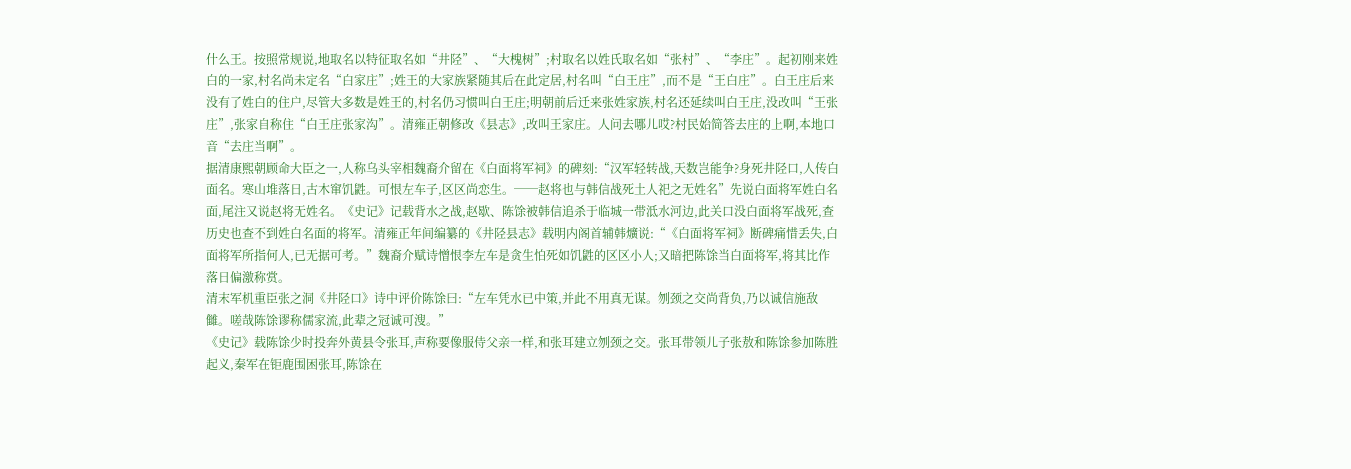什么王。按照常规说,地取名以特征取名如“井陉”、“大槐树”;村取名以姓氏取名如“张村”、“李庄”。起初刚来姓白的一家,村名尚未定名“白家庄”;姓王的大家族紧随其后在此定居,村名叫“白王庄”,而不是“王白庄”。白王庄后来没有了姓白的住户,尽管大多数是姓王的,村名仍习惯叫白王庄;明朝前后迁来张姓家族,村名还延续叫白王庄,没改叫“王张庄”,张家自称住“白王庄张家沟”。清雍正朝修改《县志》,改叫王家庄。人问去哪儿哎?村民始简答去庄的上啊,本地口音“去庄当啊”。
据清康熙朝顾命大臣之一,人称乌头宰相魏裔介留在《白面将军祠》的碑刻:“汉军轻转战,天数岂能争?身死井陉口,人传白面名。寒山堆落日,古木窜饥鼪。可恨左车子,区区尚恋生。──赵将也与韩信战死土人祀之无姓名”先说白面将军姓白名面,尾注又说赵将无姓名。《史记》记载背水之战,赵歇、陈馀被韩信追杀于临城一带泜水河边,此关口没白面将军战死,查历史也查不到姓白名面的将军。清雍正年间编纂的《井陉县志》载明内阁首辅韩爌说:“《白面将军祠》断碑痛惜丢失,白面将军所指何人,已无据可考。”魏裔介赋诗憎恨李左车是贪生怕死如饥鼪的区区小人;又暗把陈馀当白面将军,将其比作落日偏激称赏。
清末军机重臣张之洞《井陉口》诗中评价陈馀曰:“左车凭水已中策,并此不用真无谋。刎颈之交尚背负,乃以诚信施敌雠。嗟哉陈馀谬称儒家流,此辈之冠诚可溲。”
《史记》载陈馀少时投奔外黄县令张耳,声称要像服侍父亲一样,和张耳建立刎颈之交。张耳带领儿子张敖和陈馀参加陈胜起义,秦军在钜鹿围困张耳,陈馀在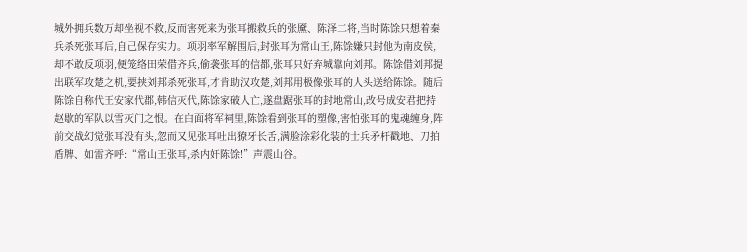城外拥兵数万却坐视不救,反而害死来为张耳搬救兵的张黡、陈泽二将,当时陈馀只想着秦兵杀死张耳后,自己保存实力。项羽率军解围后,封张耳为常山王,陈馀嫌只封他为南皮侯,却不敢反项羽,便笼络田荣借齐兵,偷袭张耳的信都,张耳只好弃城靠向刘邦。陈馀借刘邦提出联军攻楚之机,要挟刘邦杀死张耳,才肯助汉攻楚,刘邦用极像张耳的人头送给陈馀。随后陈馀自称代王安家代郡,韩信灭代,陈馀家破人亡,遂盘踞张耳的封地常山,改号成安君把持赵歇的军队以雪灭门之恨。在白面将军祠里,陈馀看到张耳的塑像,害怕张耳的鬼魂缠身,阵前交战幻觉张耳没有头,忽而又见张耳吐出獠牙长舌,满脸涂彩化装的士兵矛杆戳地、刀拍盾牌、如雷齐呼:“常山王张耳,杀内奸陈馀!”声震山谷。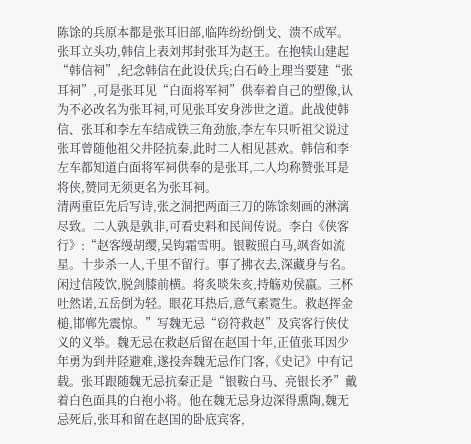陈馀的兵原本都是张耳旧部,临阵纷纷倒戈、溃不成军。张耳立头功,韩信上表刘邦封张耳为赵王。在抱犊山建起“韩信祠”,纪念韩信在此设伏兵;白石岭上理当要建“张耳祠”,可是张耳见“白面将军祠”供奉着自己的塑像,认为不必改名为张耳祠,可见张耳安身涉世之道。此战使韩信、张耳和李左车结成铁三角劲旅,李左车只听祖父说过张耳曾随他祖父井陉抗秦,此时二人相见甚欢。韩信和李左车都知道白面将军祠供奉的是张耳,二人均称赞张耳是将侠,赞同无须更名为张耳祠。
清两重臣先后写诗,张之洞把两面三刀的陈馀刻画的淋漓尽致。二人孰是孰非,可看史料和民间传说。李白《侠客行》:“赵客缦胡缨,吴钩霜雪明。银鞍照白马,飒沓如流星。十步杀一人,千里不留行。事了拂衣去,深藏身与名。闲过信陵饮,脱剑膝前横。将炙啖朱亥,持觞劝侯嬴。三杯吐然诺,五岳倒为轻。眼花耳热后,意气素霓生。救赵挥金槌,邯郸先震惊。”写魏无忌“窃符救赵”及宾客行侠仗义的义举。魏无忌在救赵后留在赵国十年,正值张耳因少年勇为到井陉避难,遂投奔魏无忌作门客,《史记》中有记载。张耳跟随魏无忌抗秦正是“银鞍白马、亮银长矛”戴着白色面具的白袍小将。他在魏无忌身边深得熏陶,魏无忌死后,张耳和留在赵国的卧底宾客,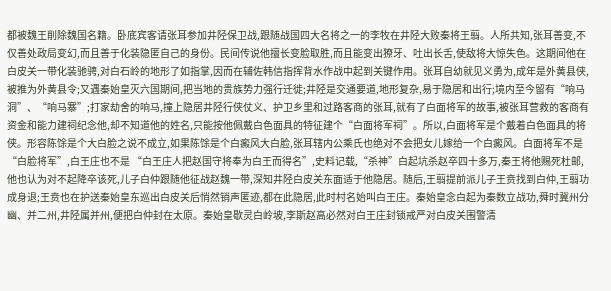都被魏王削除魏国名籍。卧底宾客请张耳参加井陉保卫战,跟随战国四大名将之一的李牧在井陉大败秦将王翦。人所共知,张耳善变,不仅善处政局变幻,而且善于化装隐匿自己的身份。民间传说他擅长变脸取胜,而且能变出獠牙、吐出长舌,使敌将大惊失色。这期间他在白皮关一带化装驰骋,对白石岭的地形了如指掌,因而在辅佐韩信指挥背水作战中起到关键作用。张耳自幼就见义勇为,成年是外黄县侠,被推为外黄县令;又遇秦始皇灭六国期间,把当地的贵族势力强行迁徙;井陉是交通要道,地形复杂,易于隐居和出行;境内至今留有“响马洞”、“响马寨”;打家劫舍的响马,撞上隐居井陉行侠仗义、护卫乡里和过路客商的张耳,就有了白面将军的故事,被张耳营救的客商有资金和能力建祠纪念他,却不知道他的姓名,只能按他佩戴白色面具的特征建个“白面将军祠”。所以,白面将军是个戴着白色面具的将侠。形容陈馀是个大白脸之说不成立,如果陈馀是个白癜风大白脸,张耳辖内公乘氏也绝对不会把女儿嫁给一个白癜风。白面将军不是“白脸将军”,白王庄也不是 “白王庄人把赵国守将奉为白王而得名”,史料记载,“杀神”白起坑杀赵卒四十多万,秦王将他赐死杜邮,他也认为对不起降卒该死,儿子白仲跟随他征战赵魏一带,深知井陉白皮关东面适于他隐居。随后,王翦提前派儿子王贲找到白仲,王翦功成身退;王贲也在护送秦始皇东巡出白皮关后悄然销声匿迹,都在此隐居,此时村名始叫白王庄。秦始皇念白起为秦数立战功,舜时冀州分幽、并二州,井陉属并州,便把白仲封在太原。秦始皇歇灵白岭坡,李斯赵高必然对白王庄封锁戒严对白皮关围警清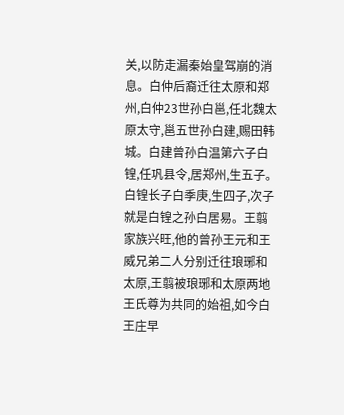关,以防走漏秦始皇驾崩的消息。白仲后裔迁往太原和郑州,白仲23世孙白邕,任北魏太原太守,邕五世孙白建,赐田韩城。白建曾孙白温第六子白锽,任巩县令,居郑州,生五子。白锽长子白季庚,生四子,次子就是白锽之孙白居易。王翦家族兴旺,他的曾孙王元和王威兄弟二人分别迁往琅琊和太原,王翦被琅琊和太原两地王氏尊为共同的始祖,如今白王庄早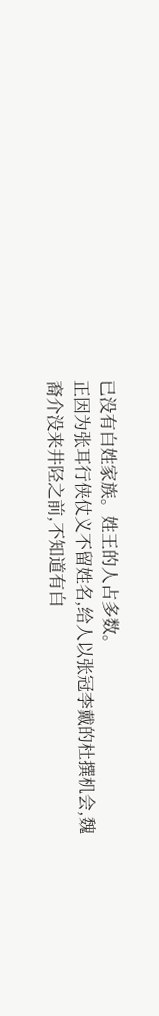已没有白姓家族。姓王的人占多数。
正因为张耳行侠仗义不留姓名,给人以张冠李戴的杜撰机会,魏裔介没来井陉之前,不知道有白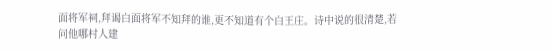面将军祠,拜谒白面将军不知拜的谁,更不知道有个白王庄。诗中说的很清楚,若问他哪村人建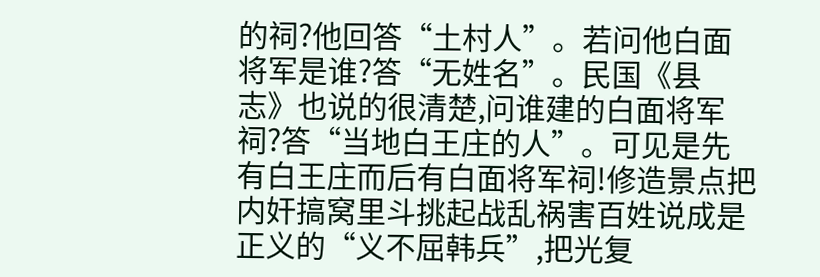的祠?他回答“土村人”。若问他白面将军是谁?答“无姓名”。民国《县志》也说的很清楚,问谁建的白面将军祠?答“当地白王庄的人”。可见是先有白王庄而后有白面将军祠!修造景点把内奸搞窝里斗挑起战乱祸害百姓说成是正义的“义不屈韩兵”,把光复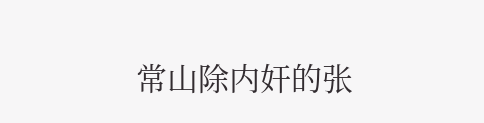常山除内奸的张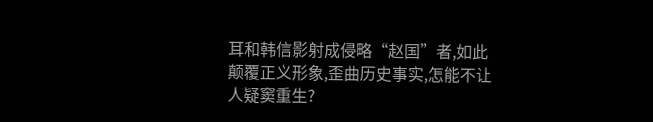耳和韩信影射成侵略“赵国”者,如此颠覆正义形象,歪曲历史事实,怎能不让人疑窦重生?